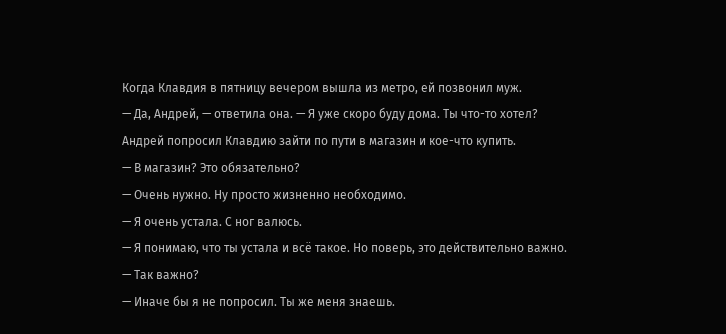Когда Клавдия в пятницу вечером вышла из метро, ей позвонил муж.
— Да, Андрей, — ответила она. — Я уже скоро буду дома. Ты что-то хотел?
Андрей попросил Клавдию зайти по пути в магазин и кое-что купить.
— В магазин? Это обязательно?
— Очень нужно. Ну просто жизненно необходимо.
— Я очень устала. С ног валюсь.
— Я понимаю, что ты устала и всё такое. Но поверь, это действительно важно.
— Так важно?
— Иначе бы я не попросил. Ты же меня знаешь.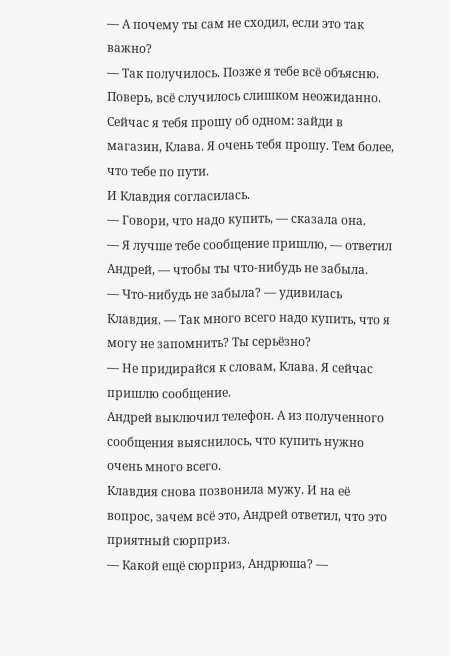— А почему ты сам не сходил, если это так важно?
— Так получилось. Позже я тебе всё объясню. Поверь, всё случилось слишком неожиданно. Сейчас я тебя прошу об одном: зайди в магазин, Клава. Я очень тебя прошу. Тем более, что тебе по пути.
И Клавдия согласилась.
— Говори, что надо купить, — сказала она.
— Я лучше тебе сообщение пришлю, — ответил Андрей, — чтобы ты что-нибудь не забыла.
— Что-нибудь не забыла? — удивилась Клавдия. — Так много всего надо купить, что я могу не запомнить? Ты серьёзно?
— Не придирайся к словам, Клава. Я сейчас пришлю сообщение.
Андрей выключил телефон. А из полученного сообщения выяснилось, что купить нужно очень много всего.
Клавдия снова позвонила мужу. И на её вопрос, зачем всё это, Андрей ответил, что это приятный сюрприз.
— Какой ещё сюрприз, Андрюша? —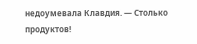недоумевала Клавдия. — Столько продуктов!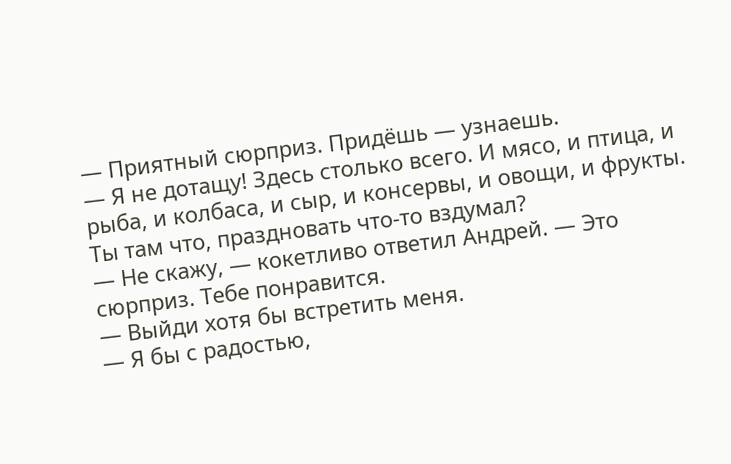— Приятный сюрприз. Придёшь — узнаешь.
— Я не дотащу! Здесь столько всего. И мясо, и птица, и рыба, и колбаса, и сыр, и консервы, и овощи, и фрукты. Ты там что, праздновать что-то вздумал?
— Не скажу, — кокетливо ответил Андрей. — Это сюрприз. Тебе понравится.
— Выйди хотя бы встретить меня.
— Я бы с радостью,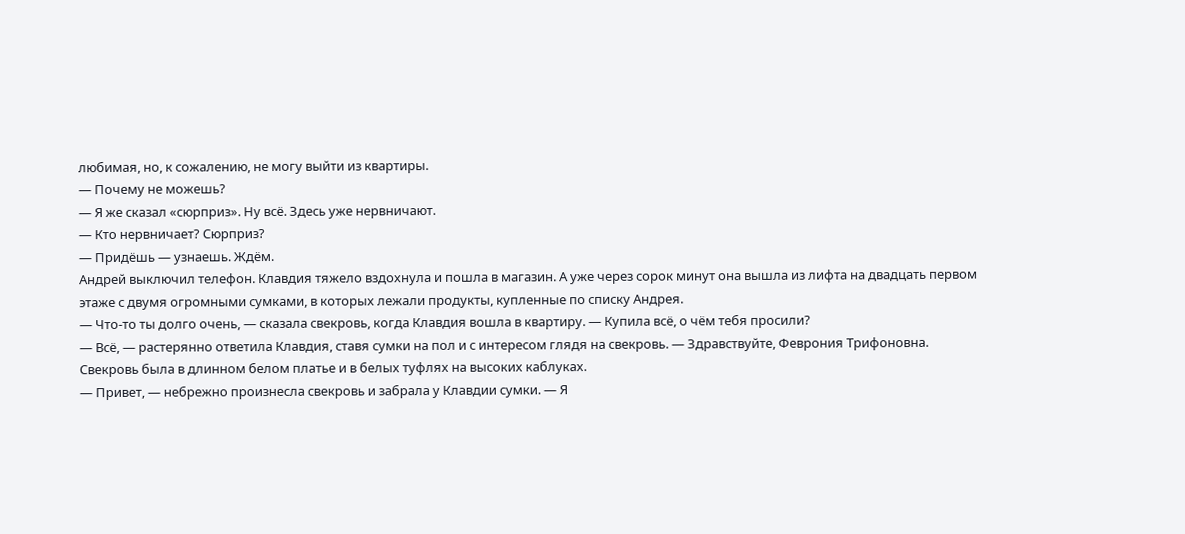любимая, но, к сожалению, не могу выйти из квартиры.
— Почему не можешь?
— Я же сказал «сюрприз». Ну всё. Здесь уже нервничают.
— Кто нервничает? Сюрприз?
— Придёшь — узнаешь. Ждём.
Андрей выключил телефон. Клавдия тяжело вздохнула и пошла в магазин. А уже через сорок минут она вышла из лифта на двадцать первом этаже с двумя огромными сумками, в которых лежали продукты, купленные по списку Андрея.
— Что-то ты долго очень, — сказала свекровь, когда Клавдия вошла в квартиру. — Купила всё, о чём тебя просили?
— Всё, — растерянно ответила Клавдия, ставя сумки на пол и с интересом глядя на свекровь. — Здравствуйте, Феврония Трифоновна.
Свекровь была в длинном белом платье и в белых туфлях на высоких каблуках.
— Привет, — небрежно произнесла свекровь и забрала у Клавдии сумки. — Я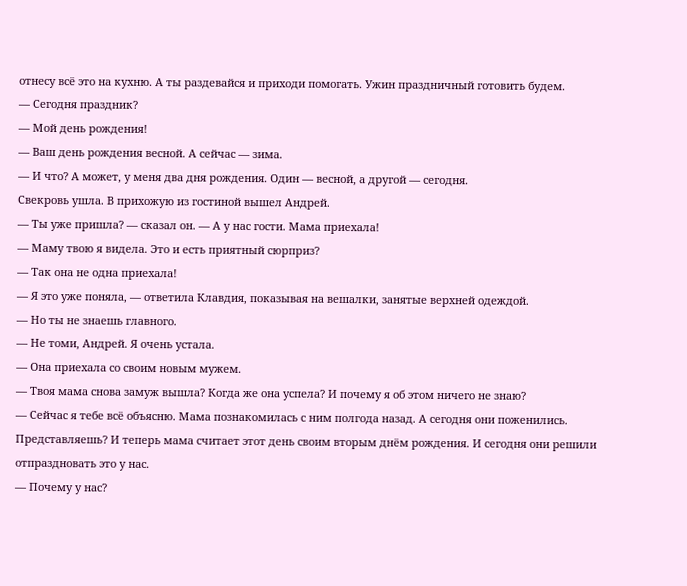отнесу всё это на кухню. А ты раздевайся и приходи помогать. Ужин праздничный готовить будем.
— Сегодня праздник?
— Мой день рождения!
— Ваш день рождения весной. А сейчас — зима.
— И что? А может, у меня два дня рождения. Один — весной, а другой — сегодня.
Свекровь ушла. В прихожую из гостиной вышел Андрей.
— Ты уже пришла? — сказал он. — А у нас гости. Мама приехала!
— Маму твою я видела. Это и есть приятный сюрприз?
— Так она не одна приехала!
— Я это уже поняла, — ответила Клавдия, показывая на вешалки, занятые верхней одеждой.
— Но ты не знаешь главного.
— Не томи, Андрей. Я очень устала.
— Она приехала со своим новым мужем.
— Твоя мама снова замуж вышла? Когда же она успела? И почему я об этом ничего не знаю?
— Сейчас я тебе всё объясню. Мама познакомилась с ним полгода назад. А сегодня они поженились. Представляешь? И теперь мама считает этот день своим вторым днём рождения. И сегодня они решили отпраздновать это у нас.
— Почему у нас?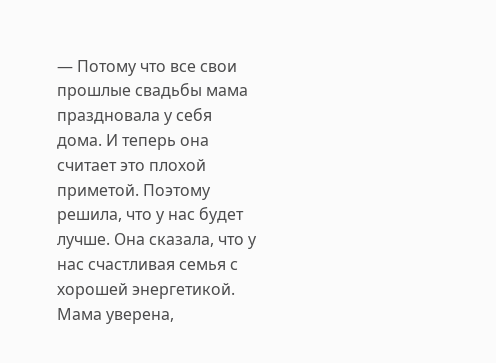— Потому что все свои прошлые свадьбы мама праздновала у себя дома. И теперь она считает это плохой приметой. Поэтому решила, что у нас будет лучше. Она сказала, что у нас счастливая семья с хорошей энергетикой. Мама уверена,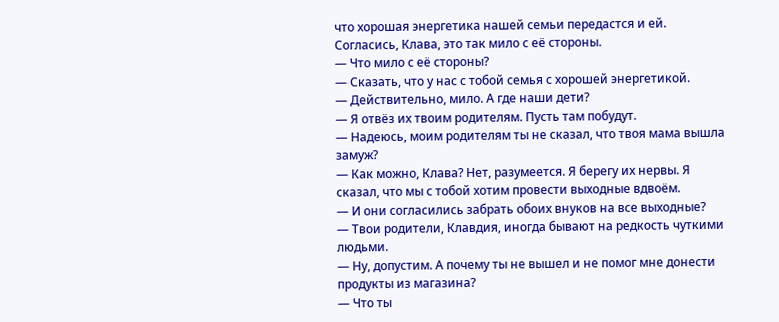что хорошая энергетика нашей семьи передастся и ей. Согласись, Клава, это так мило с её стороны.
— Что мило с её стороны?
— Сказать, что у нас с тобой семья с хорошей энергетикой.
— Действительно, мило. А где наши дети?
— Я отвёз их твоим родителям. Пусть там побудут.
— Надеюсь, моим родителям ты не сказал, что твоя мама вышла замуж?
— Как можно, Клава? Нет, разумеется. Я берегу их нервы. Я сказал, что мы с тобой хотим провести выходные вдвоём.
— И они согласились забрать обоих внуков на все выходные?
— Твои родители, Клавдия, иногда бывают на редкость чуткими людьми.
— Ну, допустим. А почему ты не вышел и не помог мне донести продукты из магазина?
— Что ты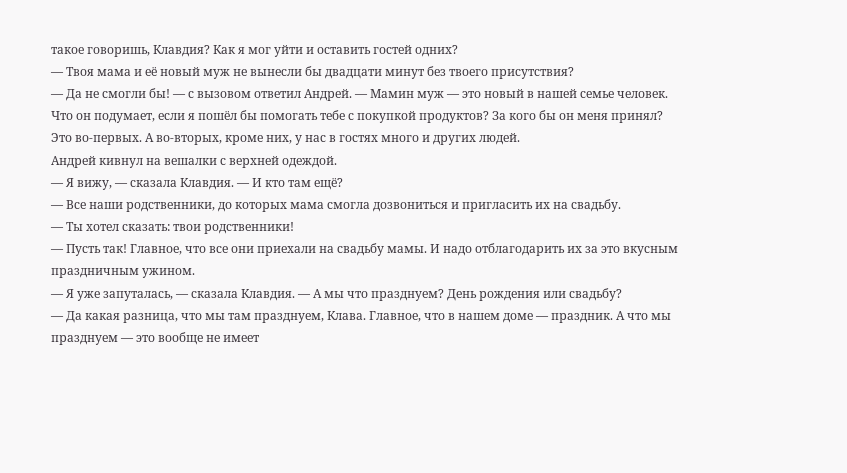такое говоришь, Клавдия? Как я мог уйти и оставить гостей одних?
— Твоя мама и её новый муж не вынесли бы двадцати минут без твоего присутствия?
— Да не смогли бы! — с вызовом ответил Андрей. — Мамин муж — это новый в нашей семье человек. Что он подумает, если я пошёл бы помогать тебе с покупкой продуктов? За кого бы он меня принял? Это во-первых. А во-вторых, кроме них, у нас в гостях много и других людей.
Андрей кивнул на вешалки с верхней одеждой.
— Я вижу, — сказала Клавдия. — И кто там ещё?
— Все наши родственники, до которых мама смогла дозвониться и пригласить их на свадьбу.
— Ты хотел сказать: твои родственники!
— Пусть так! Главное, что все они приехали на свадьбу мамы. И надо отблагодарить их за это вкусным праздничным ужином.
— Я уже запуталась, — сказала Клавдия. — А мы что празднуем? День рождения или свадьбу?
— Да какая разница, что мы там празднуем, Клава. Главное, что в нашем доме — праздник. А что мы празднуем — это вообще не имеет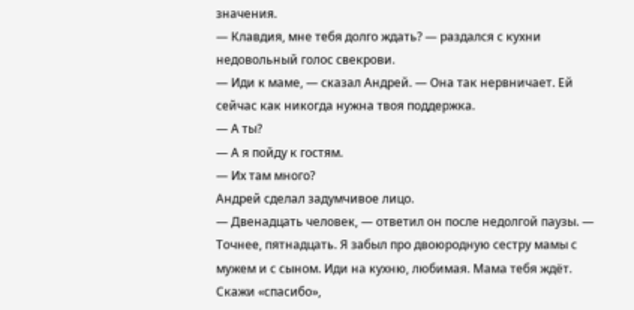значения.
— Клавдия, мне тебя долго ждать? — раздался с кухни недовольный голос свекрови.
— Иди к маме, — сказал Андрей. — Она так нервничает. Ей сейчас как никогда нужна твоя поддержка.
— А ты?
— А я пойду к гостям.
— Их там много?
Андрей сделал задумчивое лицо.
— Двенадцать человек, — ответил он после недолгой паузы. — Точнее, пятнадцать. Я забыл про двоюродную сестру мамы с мужем и с сыном. Иди на кухню, любимая. Мама тебя ждёт. Скажи «спасибо»,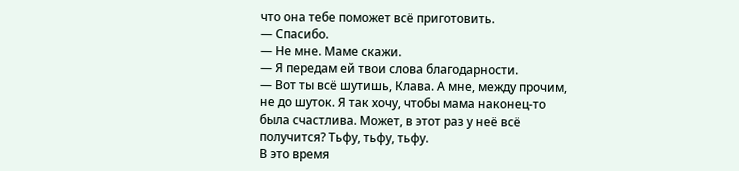что она тебе поможет всё приготовить.
— Спасибо.
— Не мне. Маме скажи.
— Я передам ей твои слова благодарности.
— Вот ты всё шутишь, Клава. А мне, между прочим, не до шуток. Я так хочу, чтобы мама наконец-то была счастлива. Может, в этот раз у неё всё получится? Тьфу, тьфу, тьфу.
В это время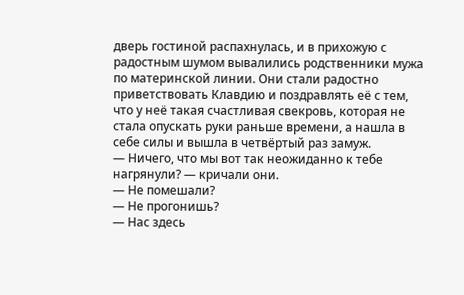дверь гостиной распахнулась, и в прихожую с радостным шумом вывалились родственники мужа по материнской линии. Они стали радостно приветствовать Клавдию и поздравлять её с тем, что у неё такая счастливая свекровь, которая не стала опускать руки раньше времени, а нашла в себе силы и вышла в четвёртый раз замуж.
— Ничего, что мы вот так неожиданно к тебе нагрянули? — кричали они.
— Не помешали?
— Не прогонишь?
— Нас здесь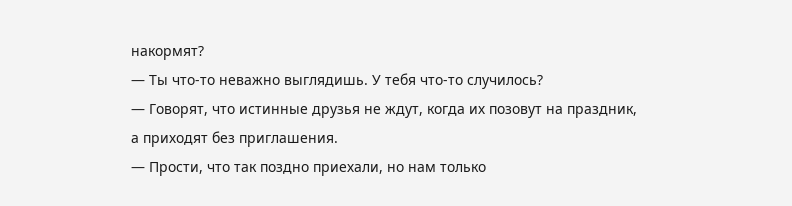накормят?
— Ты что-то неважно выглядишь. У тебя что-то случилось?
— Говорят, что истинные друзья не ждут, когда их позовут на праздник, а приходят без приглашения.
— Прости, что так поздно приехали, но нам только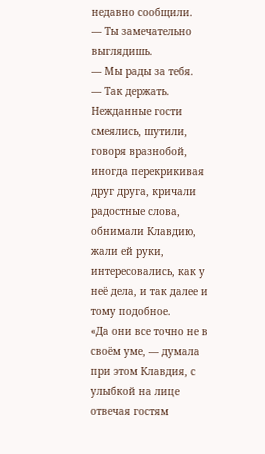недавно сообщили.
— Ты замечательно выглядишь.
— Мы рады за тебя.
— Так держать.
Нежданные гости смеялись, шутили, говоря вразнобой, иногда перекрикивая друг друга, кричали радостные слова, обнимали Клавдию, жали ей руки, интересовались, как у неё дела, и так далее и тому подобное.
«Да они все точно не в своём уме, — думала при этом Клавдия, с улыбкой на лице отвечая гостям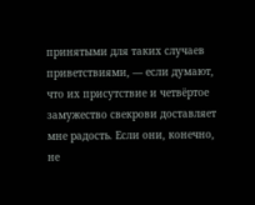принятыми для таких случаев приветствиями, — если думают, что их присутствие и четвёртое замужество свекрови доставляет мне радость. Если они, конечно, не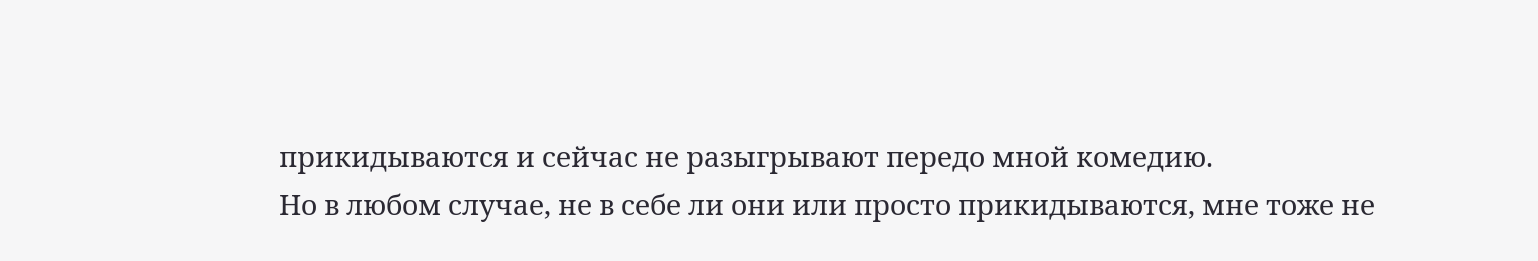прикидываются и сейчас не разыгрывают передо мной комедию.
Но в любом случае, не в себе ли они или просто прикидываются, мне тоже не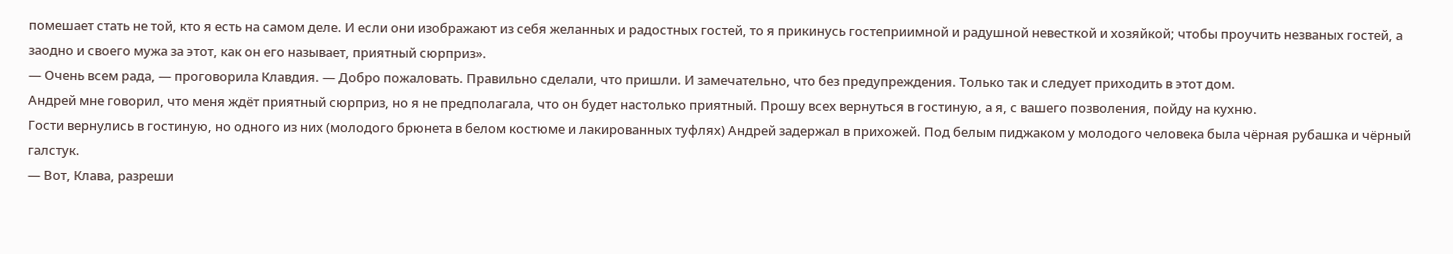помешает стать не той, кто я есть на самом деле. И если они изображают из себя желанных и радостных гостей, то я прикинусь гостеприимной и радушной невесткой и хозяйкой; чтобы проучить незваных гостей, а заодно и своего мужа за этот, как он его называет, приятный сюрприз».
— Очень всем рада, — проговорила Клавдия. — Добро пожаловать. Правильно сделали, что пришли. И замечательно, что без предупреждения. Только так и следует приходить в этот дом.
Андрей мне говорил, что меня ждёт приятный сюрприз, но я не предполагала, что он будет настолько приятный. Прошу всех вернуться в гостиную, а я, с вашего позволения, пойду на кухню.
Гости вернулись в гостиную, но одного из них (молодого брюнета в белом костюме и лакированных туфлях) Андрей задержал в прихожей. Под белым пиджаком у молодого человека была чёрная рубашка и чёрный галстук.
— Вот, Клава, разреши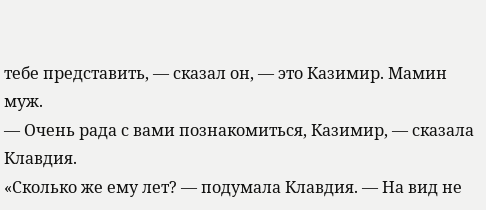тебе представить, — сказал он, — это Казимир. Мамин муж.
— Очень рада с вами познакомиться, Казимир, — сказала Клавдия.
«Сколько же ему лет? — подумала Клавдия. — На вид не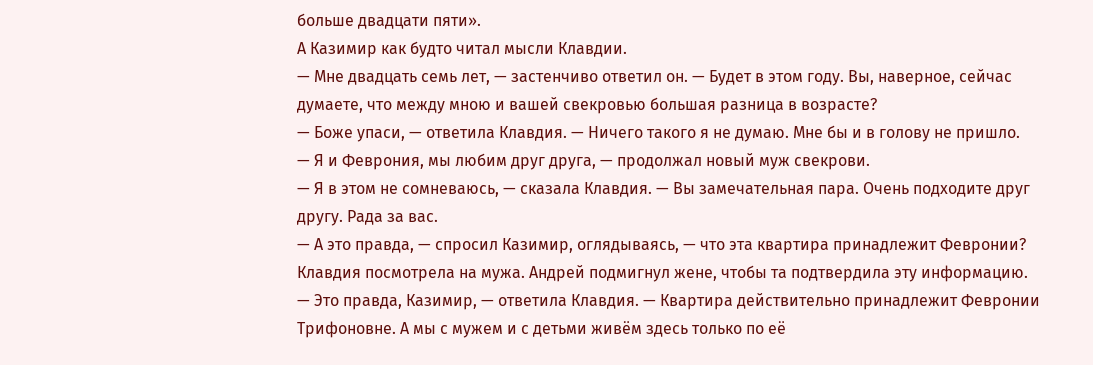больше двадцати пяти».
А Казимир как будто читал мысли Клавдии.
— Мне двадцать семь лет, — застенчиво ответил он. — Будет в этом году. Вы, наверное, сейчас думаете, что между мною и вашей свекровью большая разница в возрасте?
— Боже упаси, — ответила Клавдия. — Ничего такого я не думаю. Мне бы и в голову не пришло.
— Я и Феврония, мы любим друг друга, — продолжал новый муж свекрови.
— Я в этом не сомневаюсь, — сказала Клавдия. — Вы замечательная пара. Очень подходите друг другу. Рада за вас.
— А это правда, — спросил Казимир, оглядываясь, — что эта квартира принадлежит Февронии?
Клавдия посмотрела на мужа. Андрей подмигнул жене, чтобы та подтвердила эту информацию.
— Это правда, Казимир, — ответила Клавдия. — Квартира действительно принадлежит Февронии Трифоновне. А мы с мужем и с детьми живём здесь только по её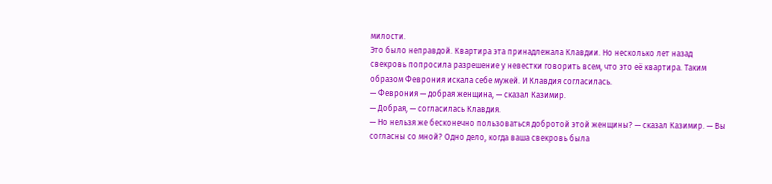милости.
Это было неправдой. Квартира эта принадлежала Клавдии. Но несколько лет назад свекровь попросила разрешение у невестки говорить всем, что это её квартира. Таким образом Феврония искала себе мужей. И Клавдия согласилась.
— Феврония — добрая женщина, — сказал Казимир.
— Добрая, — согласилась Клавдия.
— Но нельзя же бесконечно пользоваться добротой этой женщины? — сказал Казимир. — Вы согласны со мной? Одно дело, когда ваша свекровь была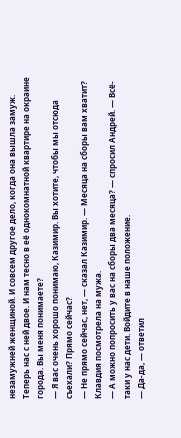незамужней женщиной. И совсем другое дело, когда она вышла замуж. Теперь нас с ней двое. И нам тесно в её однокомнатной квартире на окраине города. Вы меня понимаете?
— Я вас очень хорошо понимаю, Казимир. Вы хотите, чтобы мы отсюда съехали? Прямо сейчас?
— Не прямо сейчас, нет, — сказал Казимир. — Месяца на сборы вам хватит?
Клавдия посмотрела на мужа.
— А можно попросить у вас на сборы два месяца? — спросил Андрей. — Всё-таки у нас дети. Войдите в наше положение.
— Да-да, — ответил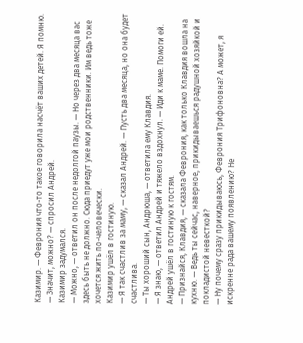Казимир. — Феврония что-то такое говорила насчёт ваших детей. Я помню.
— Значит, можно? — спросил Андрей.
Казимир задумался.
— Можно, — ответил он после недолгой паузы. — Но через два месяца вас здесь быть не должно. Сюда приедут уже мои родственники. Им ведь тоже хочется жить по-человечески.
Казимир ушёл в гостиную.
— Я так счастлив за маму, — сказал Андрей. — Пусть два месяца, но она будет счастлива.
— Ты хороший сын, Андрюша, — ответила ему Клавдия.
— Я знаю, — ответил Андрей и тяжело вздохнул. — Иди к маме. Помоги ей.
Андрей ушёл в гостиную к гостям.
— Признайся, Клавдия, — сказала Феврония, как только Клавдия вошла на кухню. — Ведь ты сейчас, наверное, прикидываешься радушной хозяйкой и покладистой невесткой?
— Ну почему сразу прикидываюсь, Феврония Трифоновна? А может, я искренне рада вашему появлению? Не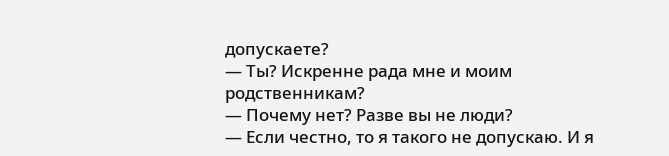допускаете?
— Ты? Искренне рада мне и моим родственникам?
— Почему нет? Разве вы не люди?
— Если честно, то я такого не допускаю. И я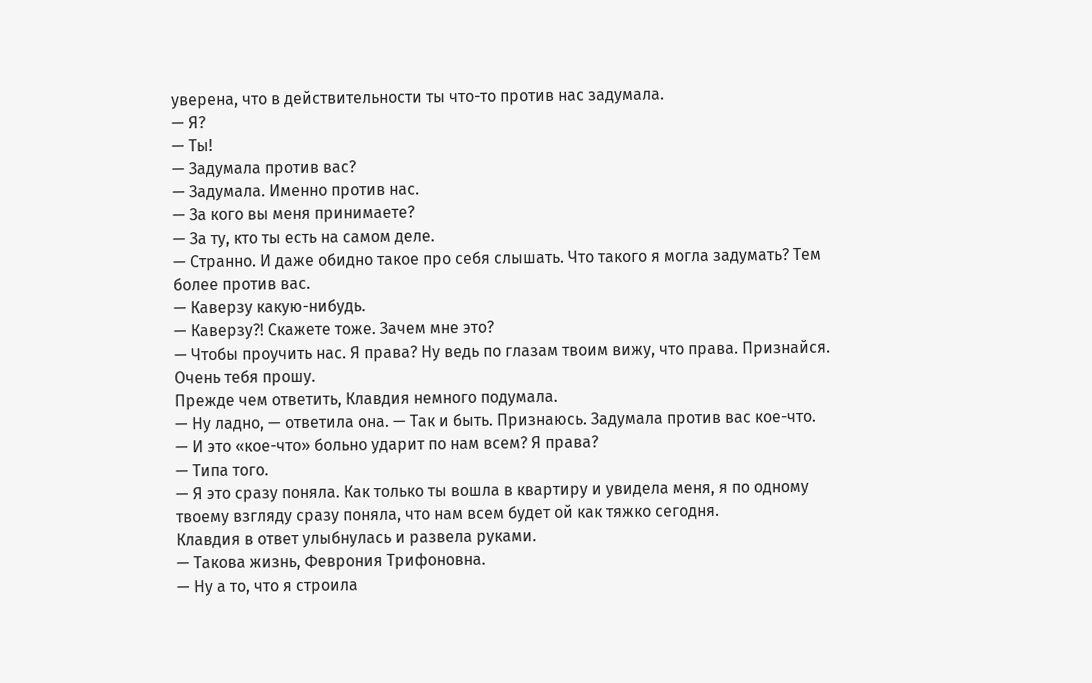уверена, что в действительности ты что-то против нас задумала.
— Я?
— Ты!
— Задумала против вас?
— Задумала. Именно против нас.
— За кого вы меня принимаете?
— За ту, кто ты есть на самом деле.
— Странно. И даже обидно такое про себя слышать. Что такого я могла задумать? Тем более против вас.
— Каверзу какую-нибудь.
— Каверзу?! Скажете тоже. Зачем мне это?
— Чтобы проучить нас. Я права? Ну ведь по глазам твоим вижу, что права. Признайся. Очень тебя прошу.
Прежде чем ответить, Клавдия немного подумала.
— Ну ладно, — ответила она. — Так и быть. Признаюсь. Задумала против вас кое-что.
— И это «кое-что» больно ударит по нам всем? Я права?
— Типа того.
— Я это сразу поняла. Как только ты вошла в квартиру и увидела меня, я по одному твоему взгляду сразу поняла, что нам всем будет ой как тяжко сегодня.
Клавдия в ответ улыбнулась и развела руками.
— Такова жизнь, Феврония Трифоновна.
— Ну а то, что я строила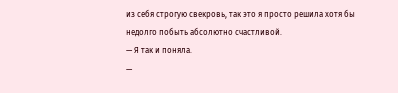из себя строгую свекровь, так это я просто решила хотя бы недолго побыть абсолютно счастливой.
— Я так и поняла.
—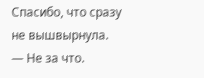Спасибо, что сразу не вышвырнула.
— Не за что.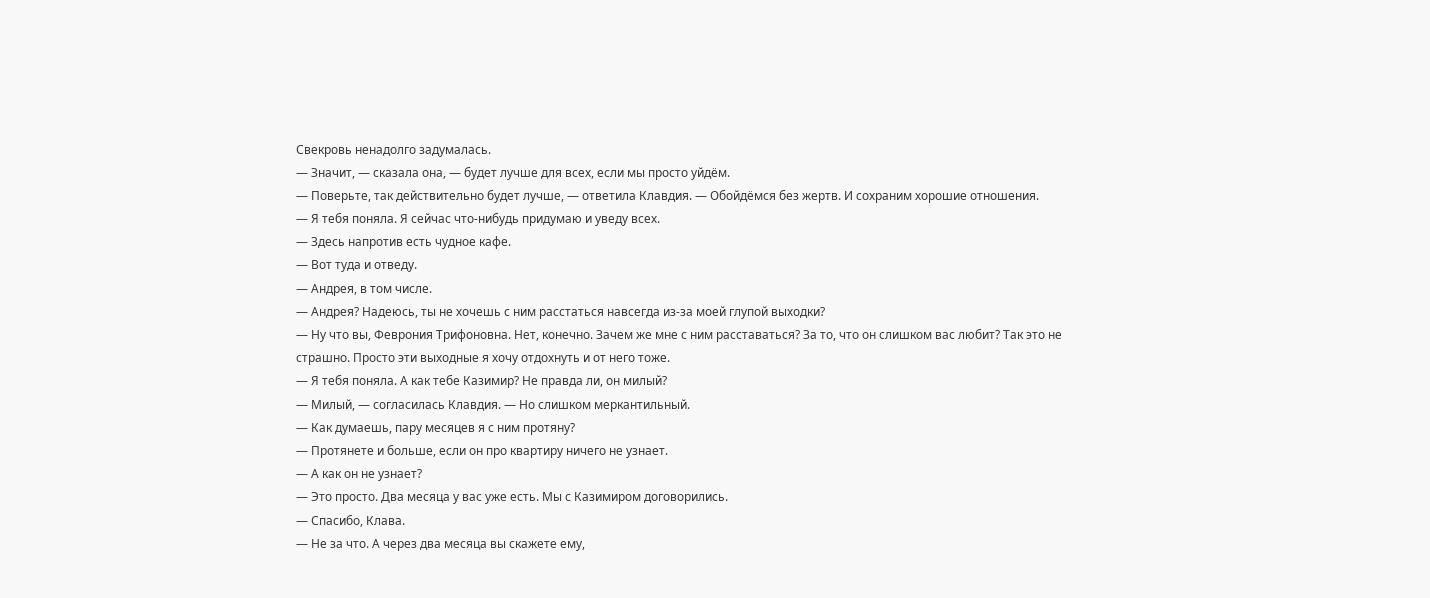Свекровь ненадолго задумалась.
— Значит, — сказала она, — будет лучше для всех, если мы просто уйдём.
— Поверьте, так действительно будет лучше, — ответила Клавдия. — Обойдёмся без жертв. И сохраним хорошие отношения.
— Я тебя поняла. Я сейчас что-нибудь придумаю и уведу всех.
— Здесь напротив есть чудное кафе.
— Вот туда и отведу.
— Андрея, в том числе.
— Андрея? Надеюсь, ты не хочешь с ним расстаться навсегда из-за моей глупой выходки?
— Ну что вы, Феврония Трифоновна. Нет, конечно. Зачем же мне с ним расставаться? За то, что он слишком вас любит? Так это не страшно. Просто эти выходные я хочу отдохнуть и от него тоже.
— Я тебя поняла. А как тебе Казимир? Не правда ли, он милый?
— Милый, — согласилась Клавдия. — Но слишком меркантильный.
— Как думаешь, пару месяцев я с ним протяну?
— Протянете и больше, если он про квартиру ничего не узнает.
— А как он не узнает?
— Это просто. Два месяца у вас уже есть. Мы с Казимиром договорились.
— Спасибо, Клава.
— Не за что. А через два месяца вы скажете ему,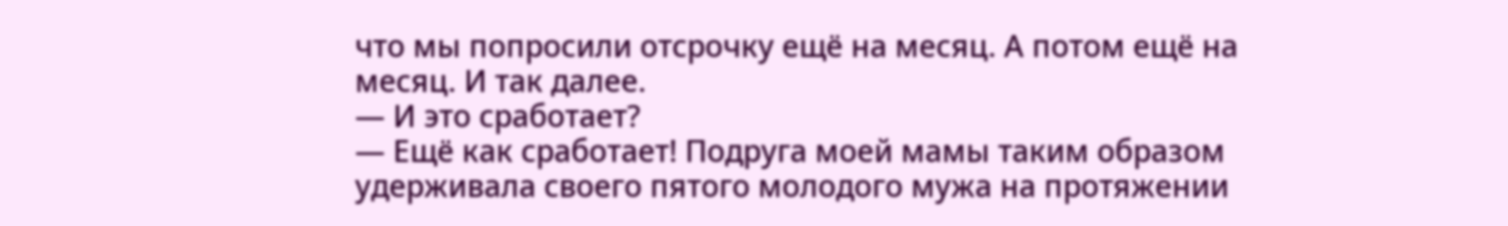что мы попросили отсрочку ещё на месяц. А потом ещё на месяц. И так далее.
— И это сработает?
— Ещё как сработает! Подруга моей мамы таким образом удерживала своего пятого молодого мужа на протяжении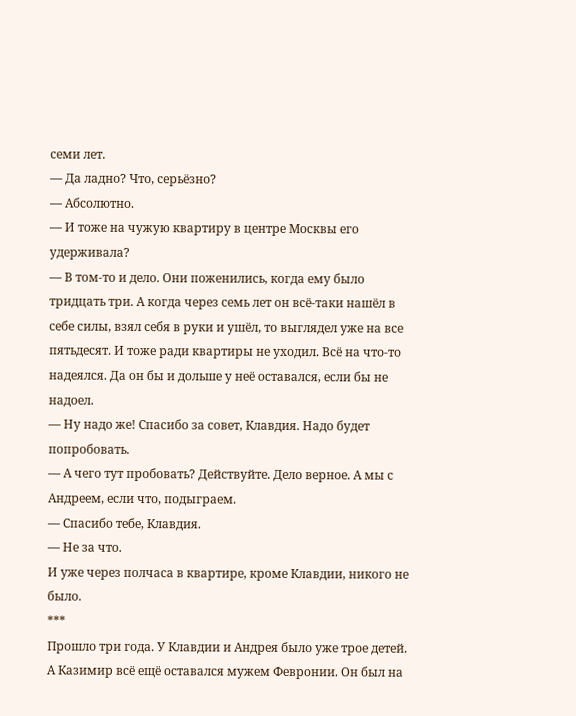семи лет.
— Да ладно? Что, серьёзно?
— Абсолютно.
— И тоже на чужую квартиру в центре Москвы его удерживала?
— В том-то и дело. Они поженились, когда ему было тридцать три. А когда через семь лет он всё-таки нашёл в себе силы, взял себя в руки и ушёл, то выглядел уже на все пятьдесят. И тоже ради квартиры не уходил. Всё на что-то надеялся. Да он бы и дольше у неё оставался, если бы не надоел.
— Ну надо же! Спасибо за совет, Клавдия. Надо будет попробовать.
— А чего тут пробовать? Действуйте. Дело верное. А мы с Андреем, если что, подыграем.
— Спасибо тебе, Клавдия.
— Не за что.
И уже через полчаса в квартире, кроме Клавдии, никого не было.
***
Прошло три года. У Клавдии и Андрея было уже трое детей. А Казимир всё ещё оставался мужем Февронии. Он был на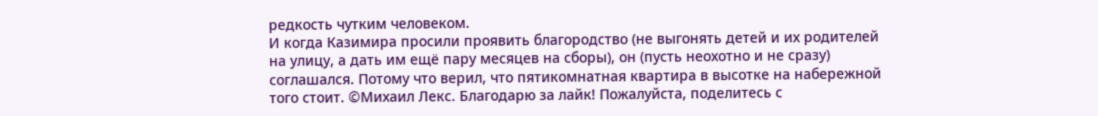редкость чутким человеком.
И когда Казимира просили проявить благородство (не выгонять детей и их родителей на улицу, а дать им ещё пару месяцев на сборы), он (пусть неохотно и не сразу) соглашался. Потому что верил, что пятикомнатная квартира в высотке на набережной того стоит. ©Михаил Лекс. Благодарю за лайк! Пожалуйста, поделитесь с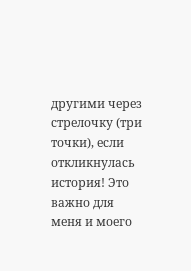другими через стрелочку (три точки), если откликнулась история! Это важно для меня и моего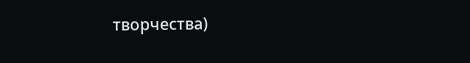творчества)